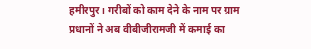हमीरपुर। गरीबों को काम देने के नाम पर ग्राम प्रधानों ने अब वीबीजीरामजी में कमाई का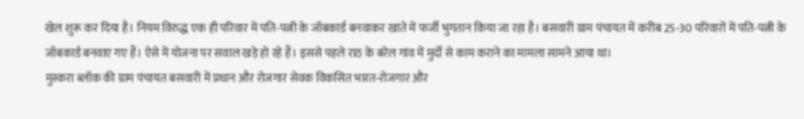खेल शुरू कर दिया है। नियम विरुद्ध एक ही परिवार में पति-पत्नी के जॉबकार्ड बनवाकर खाते में फर्जी भुगतान किया जा रहा है। बसवारी ग्राम पंचायत में करीब 25-30 परिवारों में पति-पत्नी के जॉबकार्ड बनवाए गए हैं। ऐसे में योजना पर सवाल खड़े हो रहे हैं। इससे पहले राठ के बरेल गांव में मुर्दों से काम कराने का मामला सामने आया था।
मुस्करा ब्लॉक की ग्राम पंचायत बसवारी में प्रधान और रोजगार सेवक विकसित भारत-रोजगार और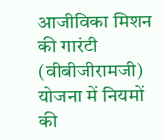आजीविका मिशन की गारंटी (वीबीजीरामजी) योजना में नियमों की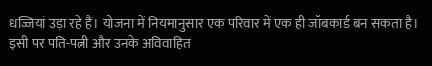धज्जियां उड़ा रहे हैं। योजना में नियमानुसार एक परिवार में एक ही जॉबकार्ड बन सकता है। इसी पर पति-पत्नी और उनके अविवाहित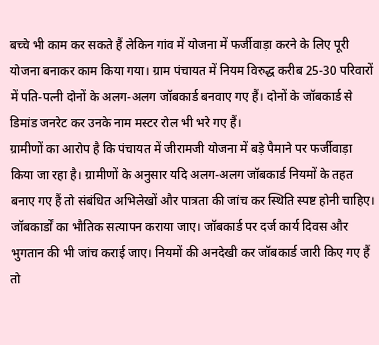बच्चे भी काम कर सकते हैं लेकिन गांव में योजना में फर्जीवाड़ा करने के लिए पूरी योजना बनाकर काम किया गया। ग्राम पंचायत में नियम विरुद्ध करीब 25-30 परिवारों में पति-पत्नी दोनों के अलग-अलग जॉबकार्ड बनवाए गए हैं। दोनों के जॉबकार्ड से डिमांड जनरेट कर उनके नाम मस्टर रोल भी भरे गए हैं।
ग्रामीणों का आरोप है कि पंचायत में जीरामजी योजना में बड़े पैमाने पर फर्जीवाड़ा किया जा रहा है। ग्रामीणों के अनुसार यदि अलग-अलग जॉबकार्ड नियमों के तहत बनाए गए हैं तो संबंधित अभिलेखों और पात्रता की जांच कर स्थिति स्पष्ट होनी चाहिए। जॉबकार्डों का भौतिक सत्यापन कराया जाए। जॉबकार्ड पर दर्ज कार्य दिवस और भुगतान की भी जांच कराई जाए। नियमों की अनदेखी कर जॉबकार्ड जारी किए गए हैं तो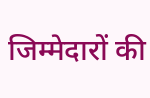जिम्मेदारों की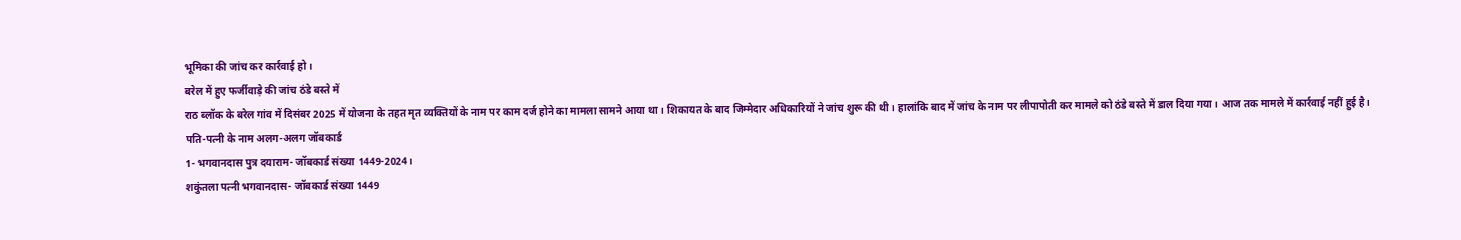भूमिका की जांच कर कार्रवाई हो।
बरेल में हुए फर्जीवाड़े की जांच ठंडे बस्ते में
राठ ब्लॉक के बरेल गांव में दिसंबर 2025 में योजना के तहत मृत व्यक्तियों के नाम पर काम दर्ज होने का मामला सामने आया था। शिकायत के बाद जिम्मेदार अधिकारियों ने जांच शुरू की थी। हालांकि बाद में जांच के नाम पर लीपापोती कर मामले को ठंडे बस्ते में डाल दिया गया। आज तक मामले में कार्रवाई नहीं हुई है।
पति-पत्नी के नाम अलग-अलग जॉबकार्ड
1- भगवानदास पुत्र दयाराम- जॉबकार्ड संख्या 1449-2024।
शकुंतला पत्नी भगवानदास- जॉबकार्ड संख्या 1449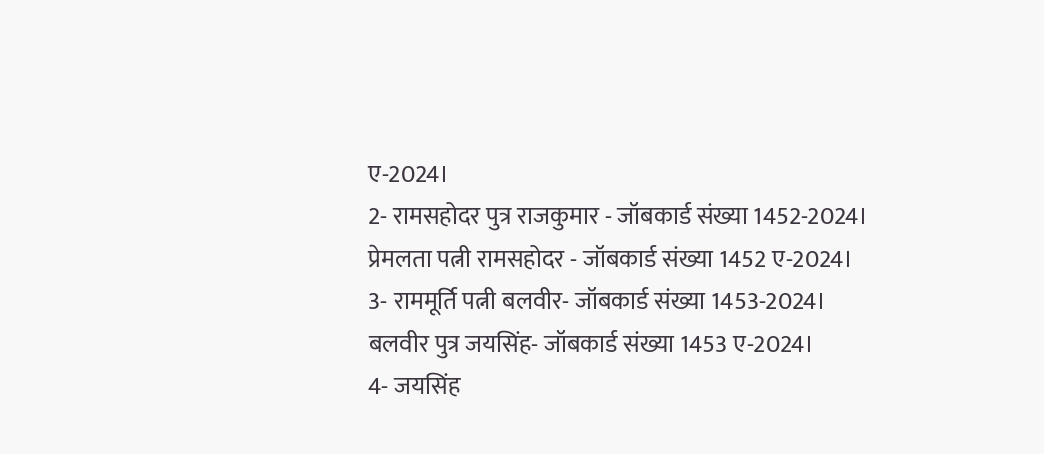ए-2024।
2- रामसहोदर पुत्र राजकुमार - जॉबकार्ड संख्या 1452-2024।
प्रेमलता पत्नी रामसहोदर - जॉबकार्ड संख्या 1452 ए-2024।
3- राममूर्ति पत्नी बलवीर- जॉबकार्ड संख्या 1453-2024।
बलवीर पुत्र जयसिंह- जॉबकार्ड संख्या 1453 ए-2024।
4- जयसिंह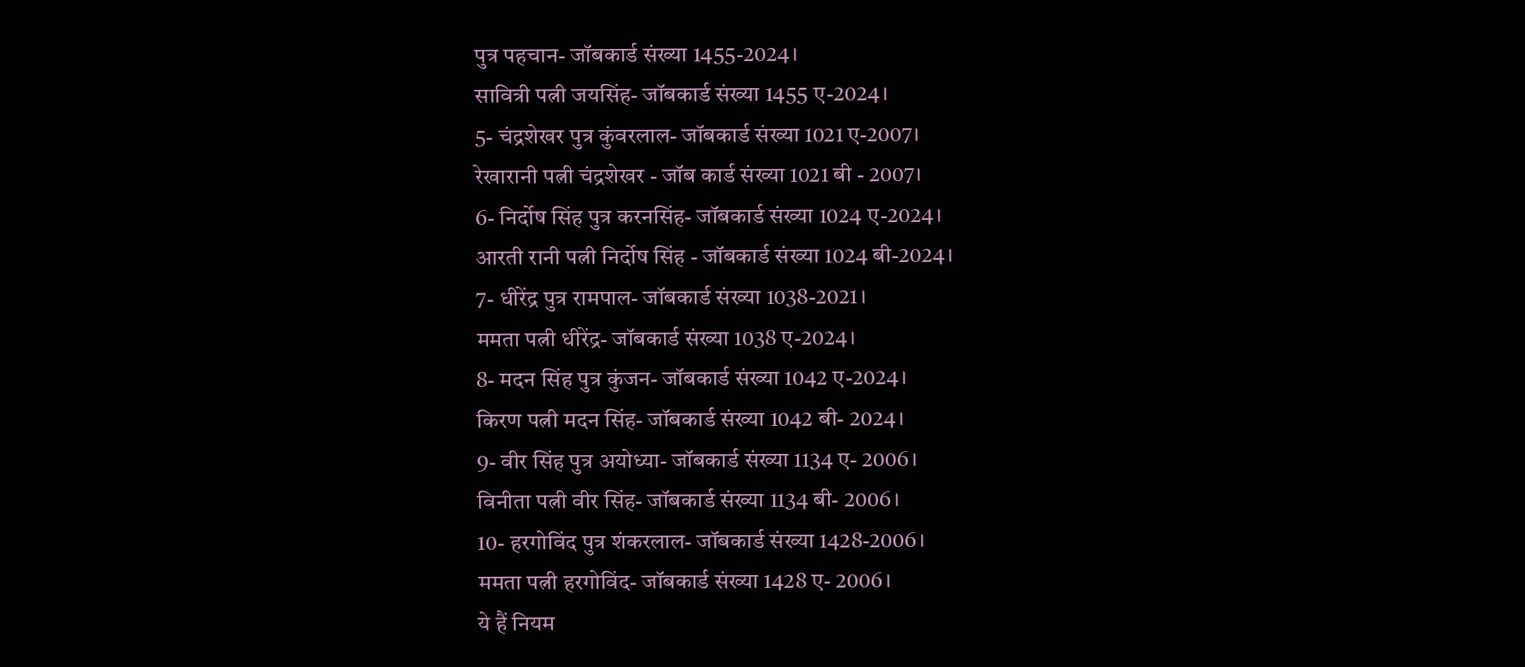पुत्र पहचान- जॉबकार्ड संख्या 1455-2024।
सावित्री पत्नी जयसिंह- जॉबकार्ड संख्या 1455 ए-2024।
5- चंद्रशेखर पुत्र कुंवरलाल- जॉबकार्ड संख्या 1021 ए-2007।
रेखारानी पत्नी चंद्रशेखर - जॉब कार्ड संख्या 1021 बी - 2007।
6- निर्दोष सिंह पुत्र करनसिंह- जॉबकार्ड संख्या 1024 ए-2024।
आरती रानी पत्नी निर्दोष सिंह - जॉबकार्ड संख्या 1024 बी-2024।
7- धीरेंद्र पुत्र रामपाल- जॉबकार्ड संख्या 1038-2021।
ममता पत्नी धीरेंद्र- जॉबकार्ड संख्या 1038 ए-2024।
8- मदन सिंह पुत्र कुंजन- जॉबकार्ड संख्या 1042 ए-2024।
किरण पत्नी मदन सिंह- जॉबकार्ड संख्या 1042 बी- 2024।
9- वीर सिंह पुत्र अयोध्या- जॉबकार्ड संख्या 1134 ए- 2006।
विनीता पत्नी वीर सिंह- जॉबकार्ड संख्या 1134 बी- 2006।
10- हरगोविंद पुत्र शंकरलाल- जॉबकार्ड संख्या 1428-2006।
ममता पत्नी हरगोविंद- जॉबकार्ड संख्या 1428 ए- 2006।
ये हैं नियम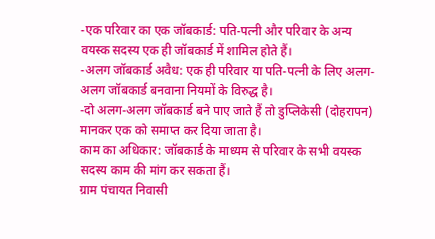-एक परिवार का एक जॉबकार्ड: पति-पत्नी और परिवार के अन्य वयस्क सदस्य एक ही जॉबकार्ड में शामिल होते हैं।
-अलग जॉबकार्ड अवैध: एक ही परिवार या पति-पत्नी के लिए अलग-अलग जॉबकार्ड बनवाना नियमों के विरुद्ध है।
-दो अलग-अलग जॉबकार्ड बने पाए जाते हैं तो डुप्लिकेसी (दोहरापन) मानकर एक को समाप्त कर दिया जाता है।
काम का अधिकार: जॉबकार्ड के माध्यम से परिवार के सभी वयस्क सदस्य काम की मांग कर सकता हैं।
ग्राम पंचायत निवासी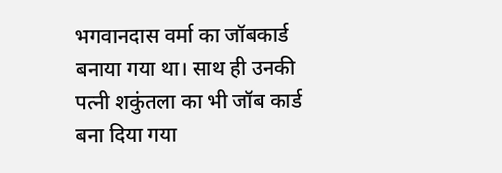भगवानदास वर्मा का जॉबकार्ड बनाया गया था। साथ ही उनकी पत्नी शकुंतला का भी जॉब कार्ड बना दिया गया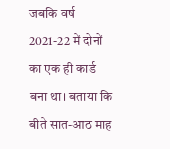जबकि वर्ष 2021-22 में दोनों का एक ही कार्ड बना था। बताया कि बीते सात-आठ माह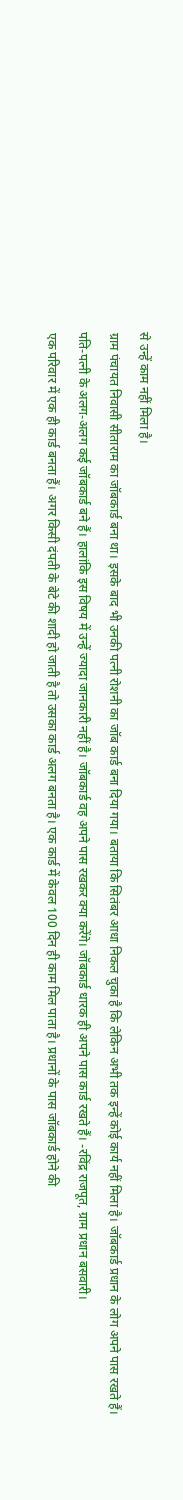से उन्हें काम नहीं मिला है।
ग्राम पंचायत निवासी सीताराम का जॉबकार्ड बना था। इसके बाद भी उनकी पत्नी रोशनी का जॉब कार्ड बना दिया गया। बताया कि सितंबर आधा निकल चुका है कि लेकिन अभी तक इन्हें कोई कार्य नहीं मिला है। जॉबकार्ड प्रधान के लोग अपने पास रखते हैं।
पति-पत्नी के अलग-अलग कई जॉबकार्ड बने हैं। हालांकि इस विषय में उन्हें ज्यादा जानकारी नहीं है। जॉबकार्ड वह अपने पास रखकर क्या करेंगे। जॉबकार्ड धारक ही अपने पास कार्ड रखते हैं। -रविंद्र राजपूत, ग्राम प्रधान बसवारी।
एक परिवार में एक ही कार्ड बनता हैं। अगर किसी दंपती के बेटे की शादी हो जाती है तो उसका कार्ड अलग बनता है। एक कार्ड में केवल 100 दिन ही काम मिल पाता है। प्रधानों के पास जॉबकार्ड होने की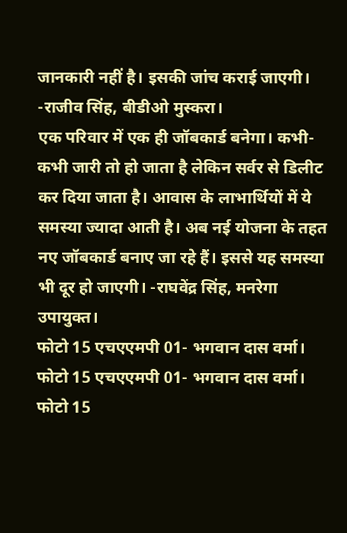जानकारी नहीं है। इसकी जांच कराई जाएगी। -राजीव सिंह, बीडीओ मुस्करा।
एक परिवार में एक ही जॉबकार्ड बनेगा। कभी-कभी जारी तो हो जाता है लेकिन सर्वर से डिलीट कर दिया जाता है। आवास के लाभार्थियों में ये समस्या ज्यादा आती है। अब नई योजना के तहत नए जॉबकार्ड बनाए जा रहे हैं। इससे यह समस्या भी दूर हो जाएगी। -राघवेंद्र सिंह, मनरेगा उपायुक्त।
फोटो 15 एचएएमपी 01- भगवान दास वर्मा।
फोटो 15 एचएएमपी 01- भगवान दास वर्मा।
फोटो 15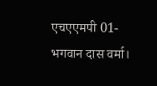एचएएमपी 01- भगवान दास वर्मा।